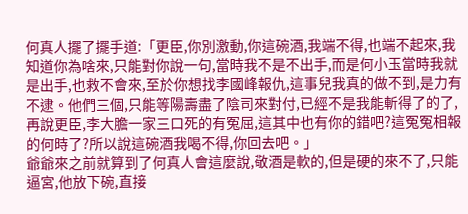何真人擺了擺手道:「更臣,你別激動,你這碗酒,我端不得,也端不起來,我知道你為啥來,只能對你說一句,當時我不是不出手,而是何小玉當時我就是出手,也救不會來,至於你想找李國峰報仇,這事兒我真的做不到,是力有不逮。他們三個,只能等陽壽盡了陰司來對付,已經不是我能斬得了的了,再說更臣,李大膽一家三口死的有冤屈,這其中也有你的錯吧?這冤冤相報的何時了?所以說這碗酒我喝不得,你回去吧。」
爺爺來之前就算到了何真人會這麼說,敬酒是軟的,但是硬的來不了,只能逼宮,他放下碗,直接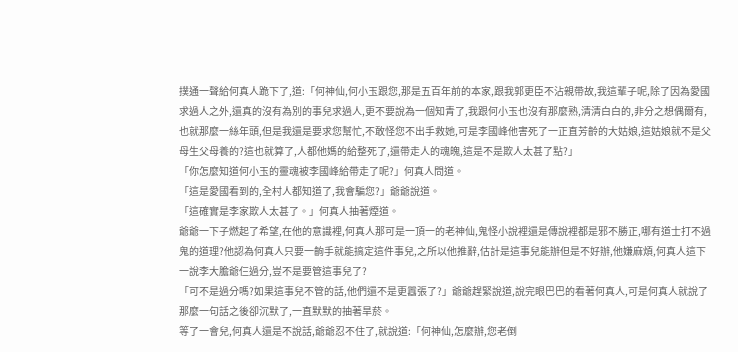撲通一聲給何真人跪下了,道:「何神仙,何小玉跟您,那是五百年前的本家,跟我郭更臣不沾親帶故,我這輩子呢,除了因為愛國求過人之外,還真的沒有為別的事兒求過人,更不要說為一個知青了,我跟何小玉也沒有那麼熟,清清白白的,非分之想偶爾有,也就那麼一絲年頭,但是我還是要求您幫忙,不敢怪您不出手救她,可是李國峰他害死了一正直芳齡的大姑娘,這姑娘就不是父母生父母養的?這也就算了,人都他媽的給整死了,還帶走人的魂魄,這是不是欺人太甚了點?」
「你怎麼知道何小玉的靈魂被李國峰給帶走了呢?」何真人問道。
「這是愛國看到的,全村人都知道了,我會騙您?」爺爺說道。
「這確實是李家欺人太甚了。」何真人抽著煙道。
爺爺一下子燃起了希望,在他的意識裡,何真人那可是一頂一的老神仙,鬼怪小說裡還是傳說裡都是邪不勝正,哪有道士打不過鬼的道理?他認為何真人只要一齣手就能搞定這件事兒,之所以他推辭,估計是這事兒能辦但是不好辦,他嫌麻煩,何真人這下一說李大膽爺仨過分,豈不是要管這事兒了?
「可不是過分嗎?如果這事兒不管的話,他們還不是更囂張了?」爺爺趕緊說道,說完眼巴巴的看著何真人,可是何真人就說了那麼一句話之後卻沉默了,一直默默的抽著旱菸。
等了一會兒,何真人還是不說話,爺爺忍不住了,就說道:「何神仙,怎麼辦,您老倒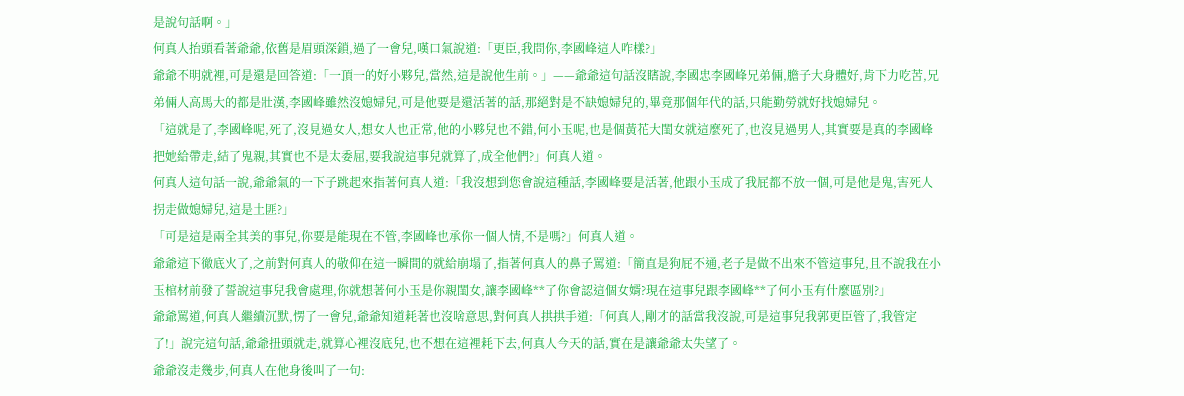是說句話啊。」
何真人抬頭看著爺爺,依舊是眉頭深鎖,過了一會兒,嘆口氣說道:「更臣,我問你,李國峰這人咋樣?」
爺爺不明就裡,可是還是回答道:「一頂一的好小夥兒,當然,這是說他生前。」——爺爺這句話沒瞎說,李國忠李國峰兄弟倆,膽子大身體好,肯下力吃苦,兄弟倆人高馬大的都是壯漢,李國峰雖然沒媳婦兒,可是他要是還活著的話,那絕對是不缺媳婦兒的,畢竟那個年代的話,只能勤勞就好找媳婦兒。
「這就是了,李國峰呢,死了,沒見過女人,想女人也正常,他的小夥兒也不錯,何小玉呢,也是個黃花大閨女就這麼死了,也沒見過男人,其實要是真的李國峰把她給帶走,結了鬼親,其實也不是太委屈,要我說這事兒就算了,成全他們?」何真人道。
何真人這句話一說,爺爺氣的一下子跳起來指著何真人道:「我沒想到您會說這種話,李國峰要是活著,他跟小玉成了我屁都不放一個,可是他是鬼,害死人拐走做媳婦兒,這是土匪?」
「可是這是兩全其美的事兒,你要是能現在不管,李國峰也承你一個人情,不是嗎?」何真人道。
爺爺這下徹底火了,之前對何真人的敬仰在這一瞬間的就給崩塌了,指著何真人的鼻子罵道:「簡直是狗屁不通,老子是做不出來不管這事兒,且不說我在小玉棺材前發了誓說這事兒我會處理,你就想著何小玉是你親閨女,讓李國峰**了你會認這個女婿?現在這事兒跟李國峰**了何小玉有什麼區別?」
爺爺罵道,何真人繼續沉默,愣了一會兒,爺爺知道耗著也沒啥意思,對何真人拱拱手道:「何真人,剛才的話當我沒說,可是這事兒我郭更臣管了,我管定了!」說完這句話,爺爺扭頭就走,就算心裡沒底兒,也不想在這裡耗下去,何真人今天的話,實在是讓爺爺太失望了。
爺爺沒走幾步,何真人在他身後叫了一句: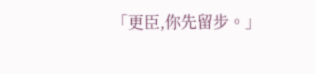「更臣,你先留步。」